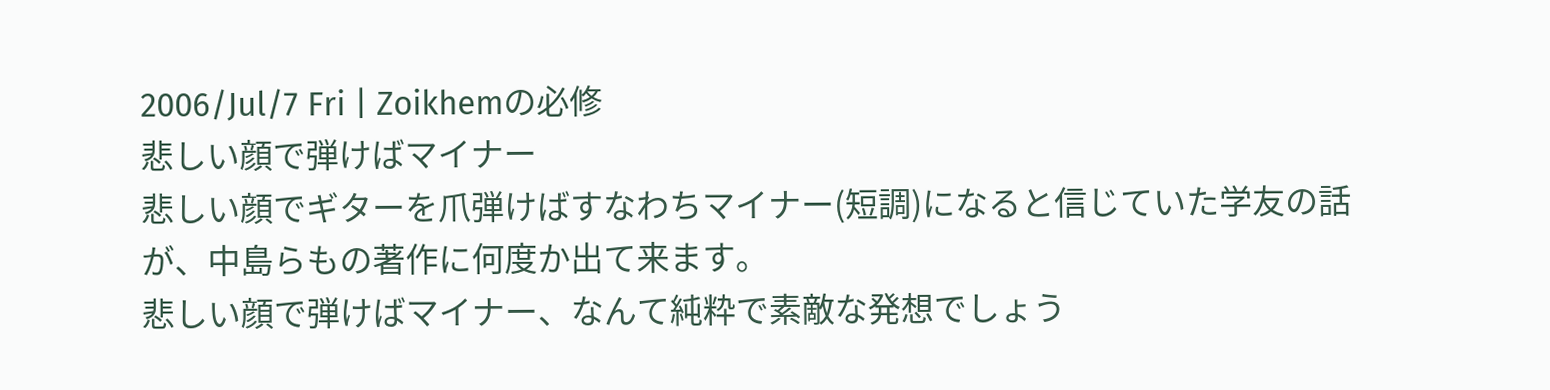2006/Jul/7 Fri | Zoikhemの必修
悲しい顔で弾けばマイナー
悲しい顔でギターを爪弾けばすなわちマイナー(短調)になると信じていた学友の話が、中島らもの著作に何度か出て来ます。
悲しい顔で弾けばマイナー、なんて純粋で素敵な発想でしょう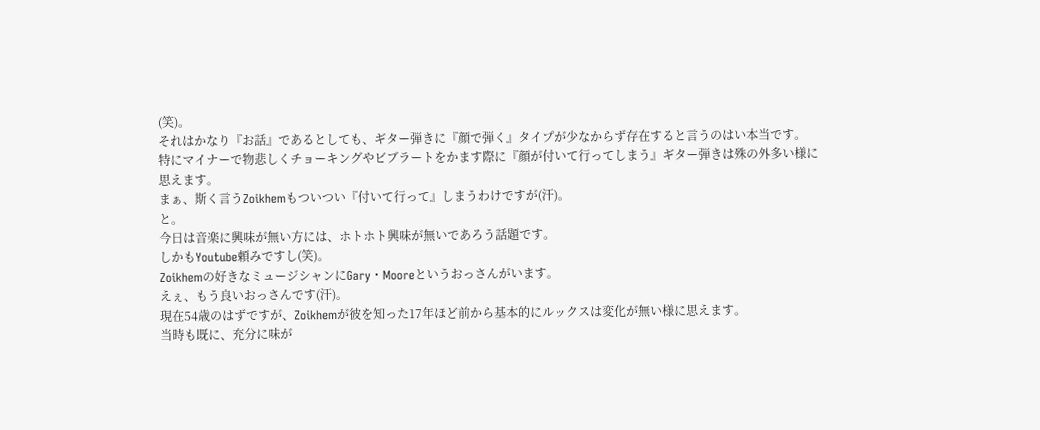(笑)。
それはかなり『お話』であるとしても、ギター弾きに『顔で弾く』タイプが少なからず存在すると言うのはい本当です。
特にマイナーで物悲しくチョーキングやビブラートをかます際に『顔が付いて行ってしまう』ギター弾きは殊の外多い様に思えます。
まぁ、斯く言うZoikhemもついつい『付いて行って』しまうわけですが(汗)。
と。
今日は音楽に興味が無い方には、ホトホト興味が無いであろう話題です。
しかもYoutube頼みですし(笑)。
Zoikhemの好きなミュージシャンにGary・Mooreというおっさんがいます。
えぇ、もう良いおっさんです(汗)。
現在54歳のはずですが、Zoikhemが彼を知った17年ほど前から基本的にルックスは変化が無い様に思えます。
当時も既に、充分に味が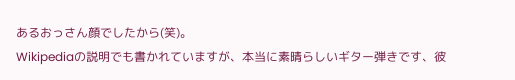あるおっさん顔でしたから(笑)。
Wikipediaの説明でも書かれていますが、本当に素晴らしいギター弾きです、彼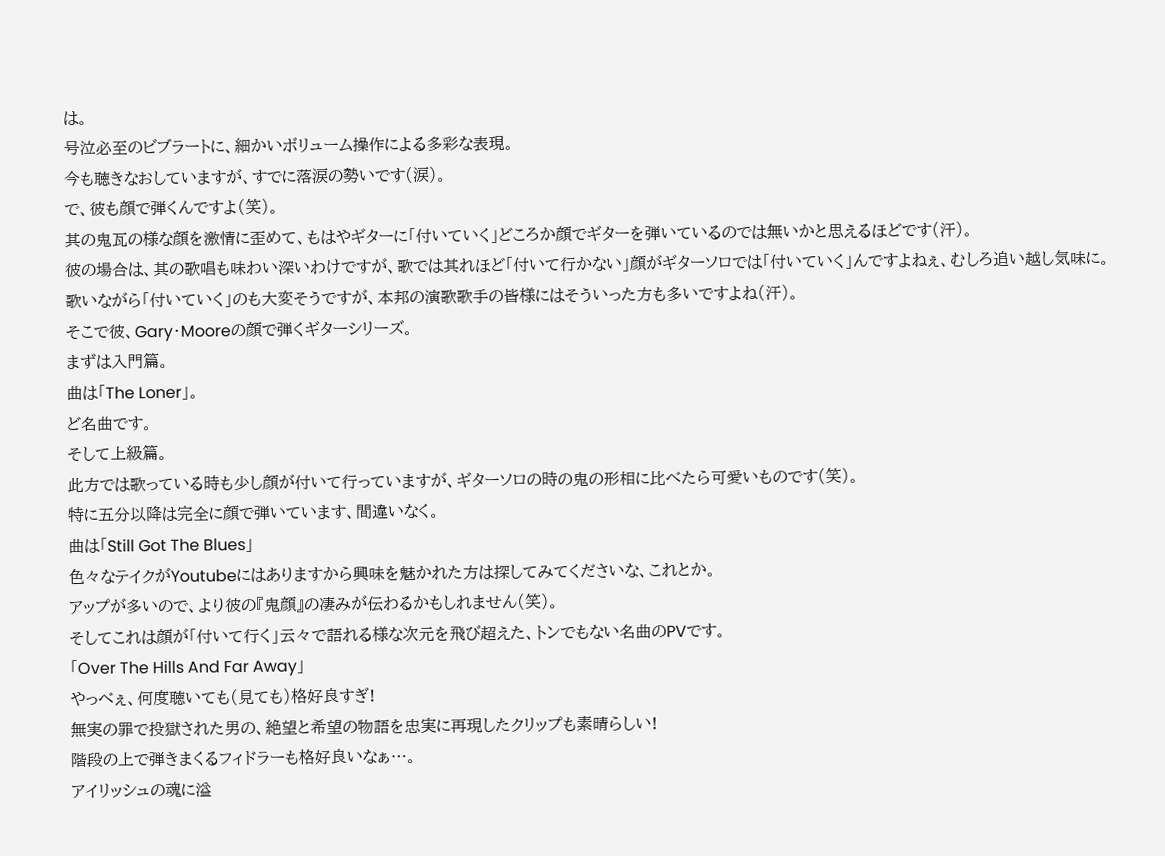は。
号泣必至のビブラートに、細かいボリューム操作による多彩な表現。
今も聴きなおしていますが、すでに落涙の勢いです(涙)。
で、彼も顔で弾くんですよ(笑)。
其の鬼瓦の様な顔を激情に歪めて、もはやギターに「付いていく」どころか顔でギターを弾いているのでは無いかと思えるほどです(汗)。
彼の場合は、其の歌唱も味わい深いわけですが、歌では其れほど「付いて行かない」顔がギターソロでは「付いていく」んですよねぇ、むしろ追い越し気味に。
歌いながら「付いていく」のも大変そうですが、本邦の演歌歌手の皆様にはそういった方も多いですよね(汗)。
そこで彼、Gary・Mooreの顔で弾くギターシリーズ。
まずは入門篇。
曲は「The Loner」。
ど名曲です。
そして上級篇。
此方では歌っている時も少し顔が付いて行っていますが、ギターソロの時の鬼の形相に比べたら可愛いものです(笑)。
特に五分以降は完全に顔で弾いています、間違いなく。
曲は「Still Got The Blues」
色々なテイクがYoutubeにはありますから興味を魅かれた方は探してみてくださいな、これとか。
アップが多いので、より彼の『鬼顔』の凄みが伝わるかもしれません(笑)。
そしてこれは顔が「付いて行く」云々で語れる様な次元を飛び超えた、トンでもない名曲のPVです。
「Over The Hills And Far Away」
やっべぇ、何度聴いても(見ても)格好良すぎ!
無実の罪で投獄された男の、絶望と希望の物語を忠実に再現したクリップも素晴らしい!
階段の上で弾きまくるフィドラーも格好良いなぁ…。
アイリッシュの魂に溢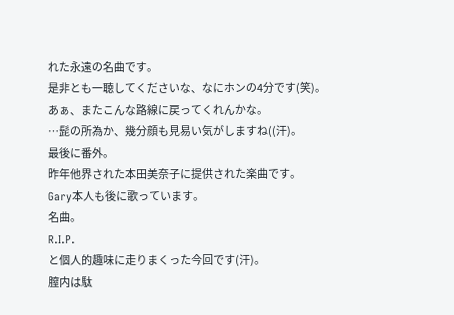れた永遠の名曲です。
是非とも一聴してくださいな、なにホンの4分です(笑)。
あぁ、またこんな路線に戻ってくれんかな。
…髭の所為か、幾分顔も見易い気がしますね((汗)。
最後に番外。
昨年他界された本田美奈子に提供された楽曲です。
Gary本人も後に歌っています。
名曲。
R.I.P.
と個人的趣味に走りまくった今回です(汗)。
膣内は駄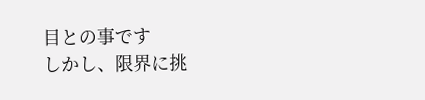目との事です
しかし、限界に挑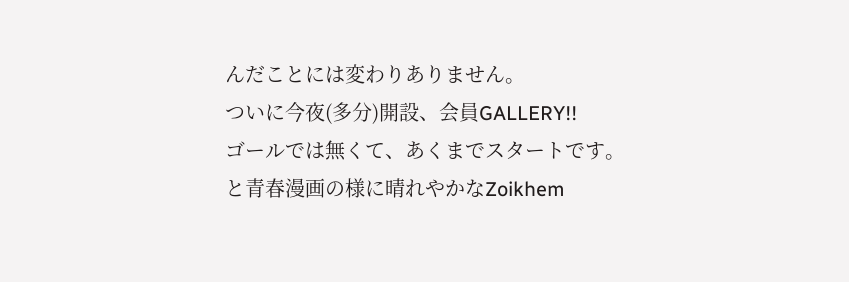んだことには変わりありません。
ついに今夜(多分)開設、会員GALLERY!!
ゴールでは無くて、あくまでスタートです。
と青春漫画の様に晴れやかなZoikhem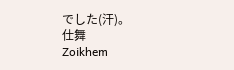でした(汗)。
仕舞
Zoikhem